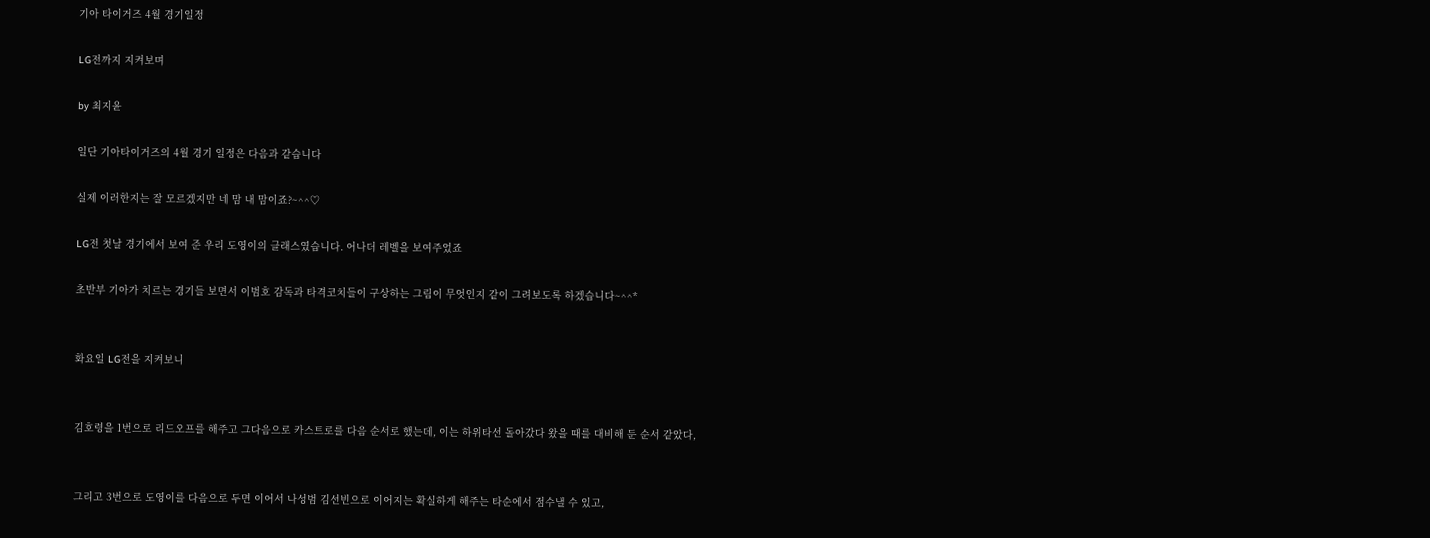기아 타이거즈 4월 경기일정

LG전까지 지켜보며

by 최지윤

일단 기아타이거즈의 4월 경기 일정은 다음과 같습니다

실제 이러한지는 잘 모르겠지만 네 맘 내 맘이죠?~^^♡

LG전 첫날 경기에서 보여 준 우리 도영이의 클래스였습니다. 어나더 레벨을 보여주었죠

초반부 기아가 치르는 경기들 보면서 이범호 감독과 타격코치들이 구상하는 그림이 무엇인지 같이 그려보도록 하겠습니다~^^*


화요일 LG전을 지켜보니


김호령을 1번으로 리드오프를 해주고 그다음으로 카스트로를 다음 순서로 했는데, 이는 하위타선 돌아갔다 왔을 때를 대비해 둔 순서 같았다,


그리고 3번으로 도영이를 다음으로 두면 이어서 나성범 김선빈으로 이어지는 확실하게 해주는 타순에서 점수낼 수 있고,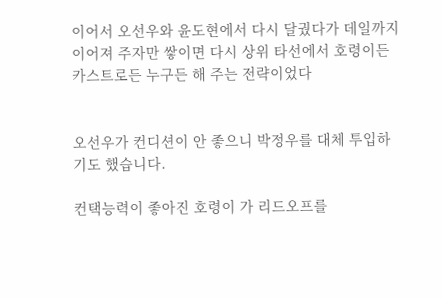이어서 오선우와 윤도현에서 다시 달궜다가 데일까지 이어져 주자만 쌓이면 다시 상위 타선에서 호령이든 카스트로든 누구든 해 주는 전략이었다


오선우가 컨디션이 안 좋으니 박정우를 대체 투입하기도 했습니다.

컨택능력이 좋아진 호령이 가 리드오프를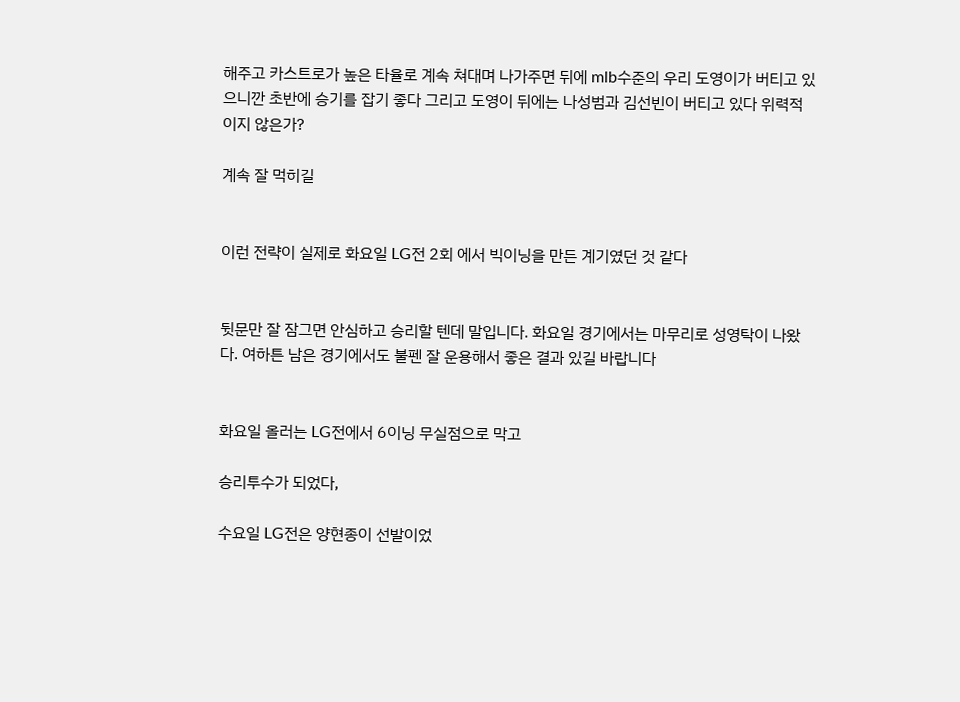해주고 카스트로가 높은 타율로 계속 쳐대며 나가주면 뒤에 mlb수준의 우리 도영이가 버티고 있으니깐 초반에 승기를 잡기 좋다 그리고 도영이 뒤에는 나성범과 김선빈이 버티고 있다 위력적이지 않은가?

계속 잘 먹히길


이런 전략이 실제로 화요일 LG전 2회 에서 빅이닝을 만든 계기였던 것 같다


뒷문만 잘 잠그면 안심하고 승리할 텐데 말입니다. 화요일 경기에서는 마무리로 성영탁이 나왔다. 여하튼 남은 경기에서도 불펜 잘 운용해서 좋은 결과 있길 바랍니다


화요일 올러는 LG전에서 6이닝 무실점으로 막고

승리투수가 되었다,

수요일 LG전은 양현종이 선발이었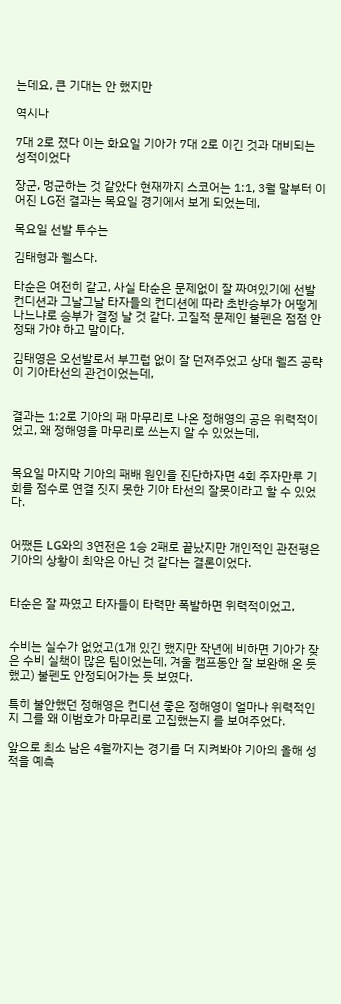는데요, 큰 기대는 안 했지만

역시나

7대 2로 졌다 이는 화요일 기아가 7대 2로 이긴 것과 대비되는 성적이었다

장군, 멍군하는 것 같았다 현재까지 스코어는 1:1, 3월 말부터 이어진 LG전 결과는 목요일 경기에서 보게 되었는데,

목요일 선발 투수는

김태형과 웰스다.

타순은 여전히 같고, 사실 타순은 문제없이 잘 짜여있기에 선발 컨디션과 그날그날 타자들의 컨디션에 따라 초반승부가 어떻게 나느냐로 승부가 결정 날 것 같다. 고질적 문제인 불펜은 점점 안정돼 가야 하고 말이다.

김태영은 오선발로서 부끄럽 없이 잘 던져주었고 상대 웰즈 공략이 기아타선의 관건이었는데,


결과는 1:2로 기아의 패 마무리로 나온 정해영의 공은 위력적이었고, 왜 정해영을 마무리로 쓰는지 알 수 있었는데,


목요일 마지막 기아의 패배 원인을 진단하자면 4회 주자만루 기회를 점수로 연결 짓지 못한 기아 타선의 잘못이라고 할 수 있었다.


어쨌든 LG와의 3연전은 1승 2패로 끝났지만 개인적인 관전평은 기아의 상황이 최악은 아닌 것 같다는 결론이었다.


타순은 잘 짜였고 타자들이 타력만 폭발하면 위력적이었고,


수비는 실수가 없었고(1개 있긴 했지만 작년에 비하면 기아가 잦은 수비 실책이 많은 팀이었는데, 겨울 캠프동안 잘 보완해 온 듯했고) 불펜도 안정되어가는 듯 보였다.

특히 불안했던 정해영은 컨디션 좋은 정해영이 얼마나 위력적인지 그를 왜 이범호가 마무리로 고집했는지 를 보여주었다.

앞으로 최소 남은 4월까지는 경기를 더 지켜봐야 기아의 올해 성적을 예측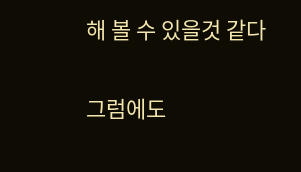해 볼 수 있을것 같다

그럼에도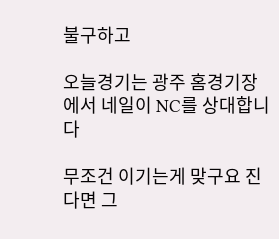불구하고

오늘경기는 광주 홈경기장에서 네일이 NC를 상대합니다

무조건 이기는게 맞구요 진다면 그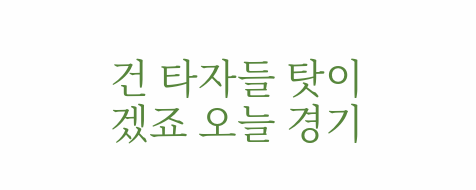건 타자들 탓이겠죠 오늘 경기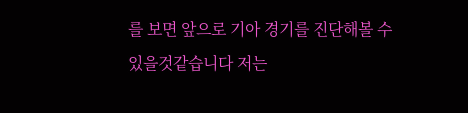를 보면 앞으로 기아 경기를 진단해볼 수 있을것같습니다 저는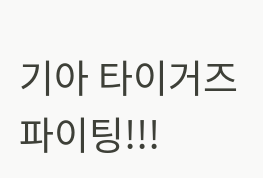기아 타이거즈 파이팅!!!